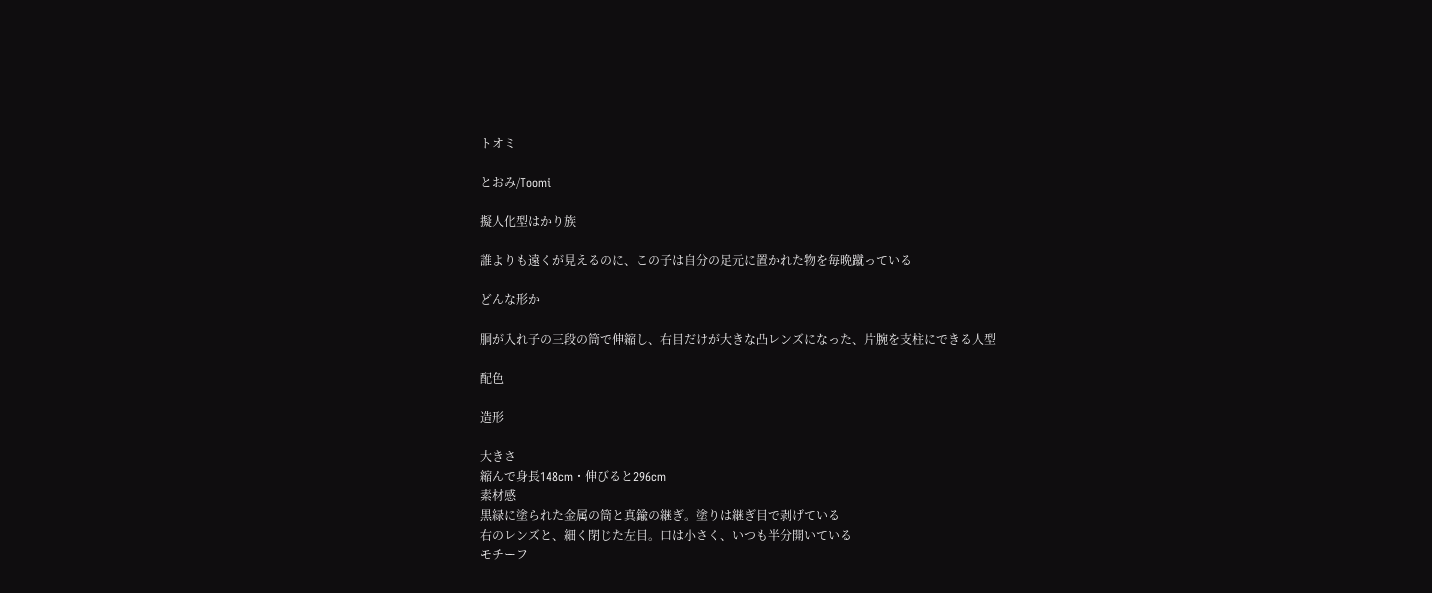トオミ

とおみ/Toomi

擬人化型はかり族

誰よりも遠くが見えるのに、この子は自分の足元に置かれた物を毎晩蹴っている

どんな形か

胴が入れ子の三段の筒で伸縮し、右目だけが大きな凸レンズになった、片腕を支柱にできる人型

配色

造形

大きさ
縮んで身長148cm・伸びると296cm
素材感
黒緑に塗られた金属の筒と真鍮の継ぎ。塗りは継ぎ目で剥げている
右のレンズと、細く閉じた左目。口は小さく、いつも半分開いている
モチーフ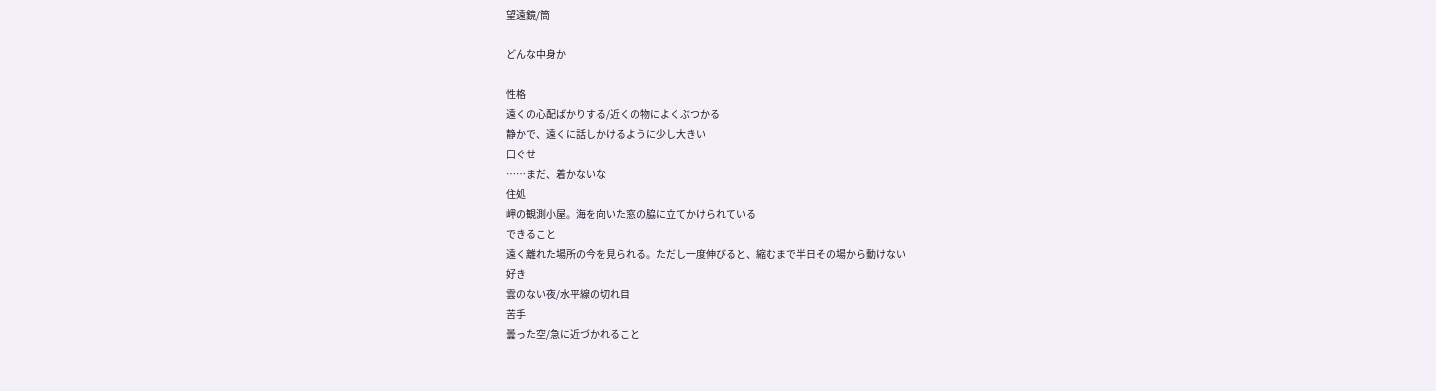望遠鏡/筒

どんな中身か

性格
遠くの心配ばかりする/近くの物によくぶつかる
静かで、遠くに話しかけるように少し大きい
口ぐせ
……まだ、着かないな
住処
岬の観測小屋。海を向いた窓の脇に立てかけられている
できること
遠く離れた場所の今を見られる。ただし一度伸びると、縮むまで半日その場から動けない
好き
雲のない夜/水平線の切れ目
苦手
曇った空/急に近づかれること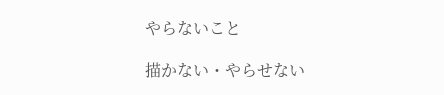やらないこと

描かない・やらせない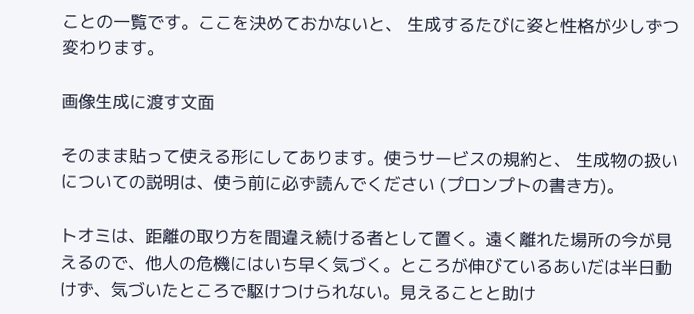ことの一覧です。ここを決めておかないと、 生成するたびに姿と性格が少しずつ変わります。

画像生成に渡す文面

そのまま貼って使える形にしてあります。使うサービスの規約と、 生成物の扱いについての説明は、使う前に必ず読んでください (プロンプトの書き方)。

トオミは、距離の取り方を間違え続ける者として置く。遠く離れた場所の今が見えるので、他人の危機にはいち早く気づく。ところが伸びているあいだは半日動けず、気づいたところで駆けつけられない。見えることと助け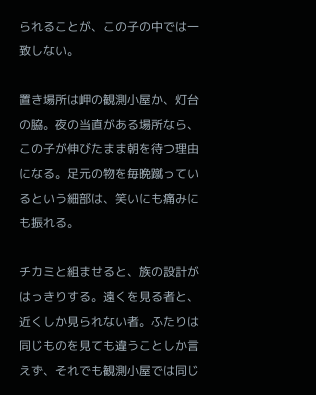られることが、この子の中では一致しない。

置き場所は岬の観測小屋か、灯台の脇。夜の当直がある場所なら、この子が伸びたまま朝を待つ理由になる。足元の物を毎晩蹴っているという細部は、笑いにも痛みにも振れる。

チカミと組ませると、族の設計がはっきりする。遠くを見る者と、近くしか見られない者。ふたりは同じものを見ても違うことしか言えず、それでも観測小屋では同じ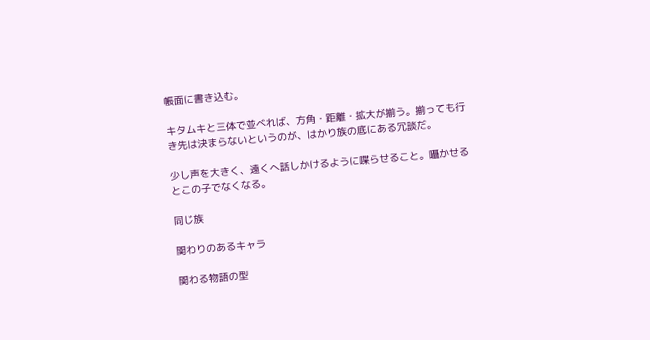帳面に書き込む。

キタムキと三体で並べれば、方角・距離・拡大が揃う。揃っても行き先は決まらないというのが、はかり族の底にある冗談だ。

少し声を大きく、遠くへ話しかけるように喋らせること。囁かせるとこの子でなくなる。

同じ族

関わりのあるキャラ

関わる物語の型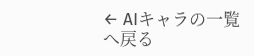← AIキャラの一覧へ戻る